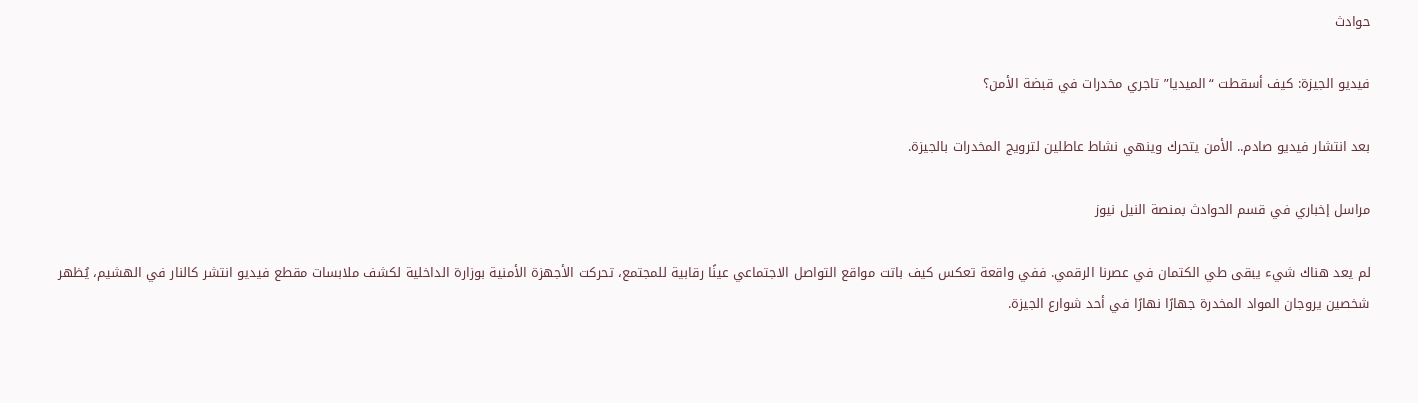حوادث

فيديو الجيزة: كيف أسقطت “الميديا” تاجري مخدرات في قبضة الأمن؟

بعد انتشار فيديو صادم.. الأمن يتحرك وينهي نشاط عاطلين لترويج المخدرات بالجيزة.

مراسل إخباري في قسم الحوادث بمنصة النيل نيوز

لم يعد هناك شيء يبقى طي الكتمان في عصرنا الرقمي. ففي واقعة تعكس كيف باتت مواقع التواصل الاجتماعي عينًا رقابية للمجتمع، تحركت الأجهزة الأمنية بوزارة الداخلية لكشف ملابسات مقطع فيديو انتشر كالنار في الهشيم، يُظهر شخصين يروجان المواد المخدرة جهارًا نهارًا في أحد شوارع الجيزة.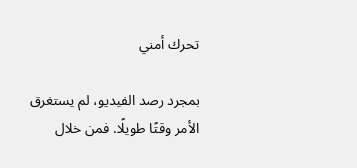تحرك أمني

بمجرد رصد الفيديو، لم يستغرق الأمر وقتًا طويلًا. فمن خلال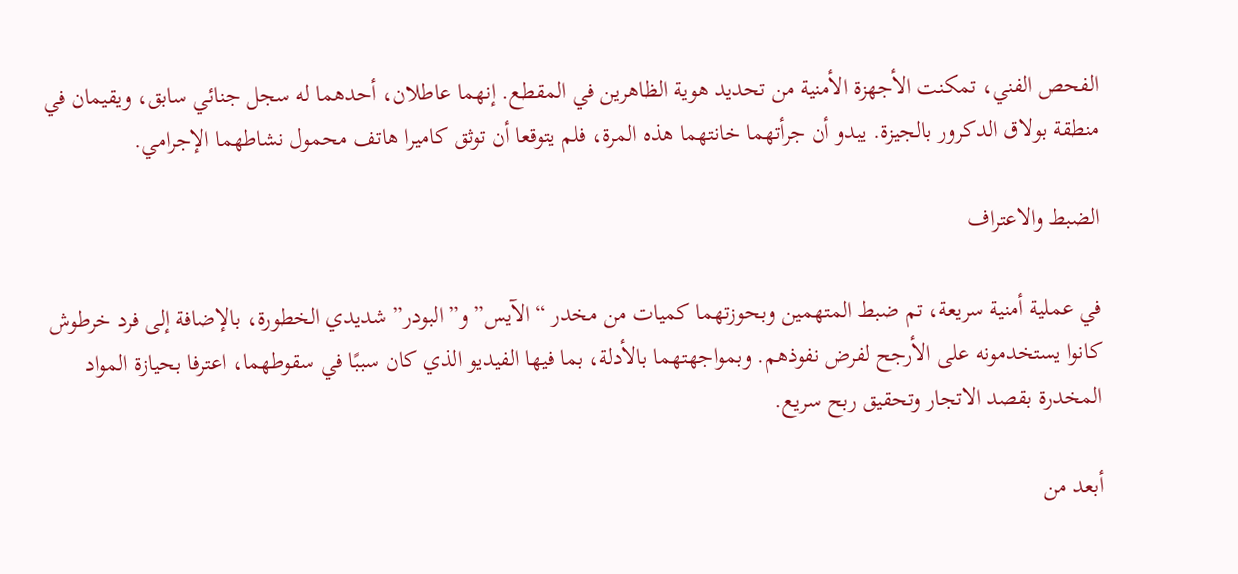الفحص الفني، تمكنت الأجهزة الأمنية من تحديد هوية الظاهرين في المقطع. إنهما عاطلان، أحدهما له سجل جنائي سابق، ويقيمان في منطقة بولاق الدكرور بالجيزة. يبدو أن جرأتهما خانتهما هذه المرة، فلم يتوقعا أن توثق كاميرا هاتف محمول نشاطهما الإجرامي.

الضبط والاعتراف

في عملية أمنية سريعة، تم ضبط المتهمين وبحوزتهما كميات من مخدر “الآيس” و”البودر” شديدي الخطورة، بالإضافة إلى فرد خرطوش كانوا يستخدمونه على الأرجح لفرض نفوذهم. وبمواجهتهما بالأدلة، بما فيها الفيديو الذي كان سببًا في سقوطهما، اعترفا بحيازة المواد المخدرة بقصد الاتجار وتحقيق ربح سريع.

أبعد من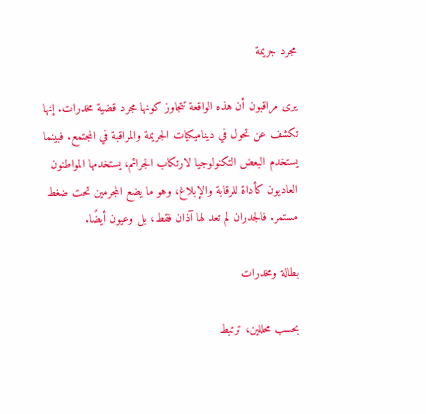مجرد جريمة

يرى مراقبون أن هذه الواقعة تتجاوز كونها مجرد قضية مخدرات. إنها تكشف عن تحول في ديناميكيات الجريمة والمراقبة في المجتمع. فبينما يستخدم البعض التكنولوجيا لارتكاب الجرائم، يستخدمها المواطنون العاديون كأداة للرقابة والإبلاغ، وهو ما يضع المجرمين تحت ضغط مستمر. فالجدران لم تعد لها آذان فقط، بل وعيون أيضًا.

بطالة ومخدرات

بحسب محللين، ترتبط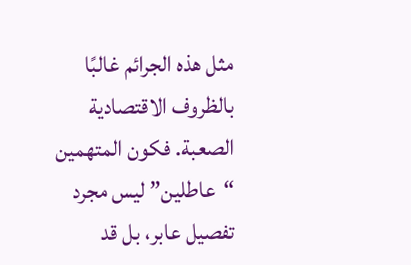مثل هذه الجرائم غالبًا بالظروف الاقتصادية الصعبة. فكون المتهمين “عاطلين” ليس مجرد تفصيل عابر، بل قد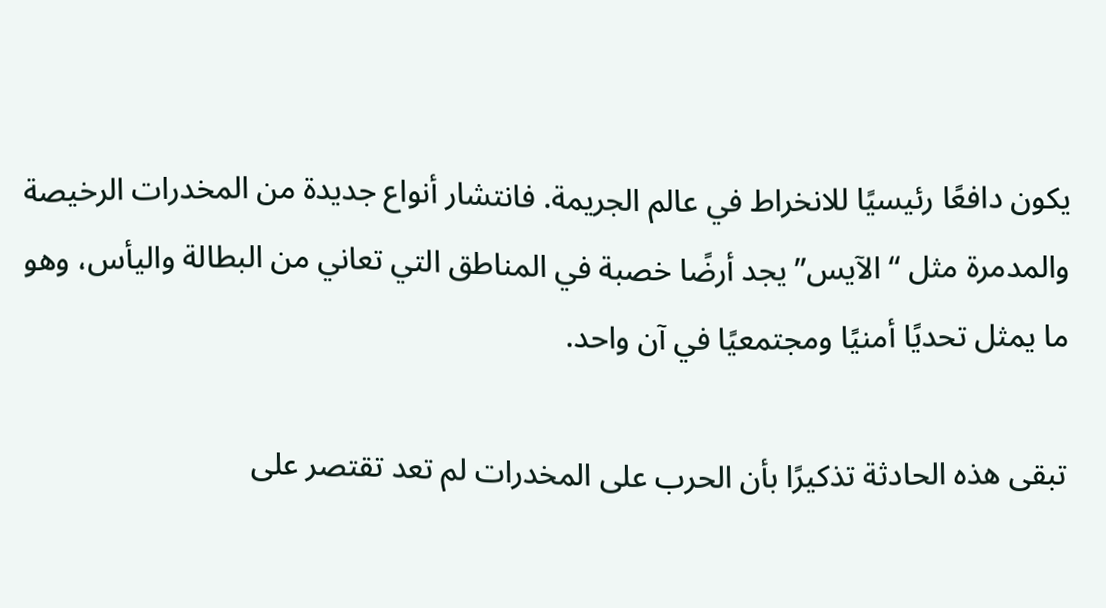يكون دافعًا رئيسيًا للانخراط في عالم الجريمة. فانتشار أنواع جديدة من المخدرات الرخيصة والمدمرة مثل “الآيس” يجد أرضًا خصبة في المناطق التي تعاني من البطالة واليأس، وهو ما يمثل تحديًا أمنيًا ومجتمعيًا في آن واحد.

تبقى هذه الحادثة تذكيرًا بأن الحرب على المخدرات لم تعد تقتصر على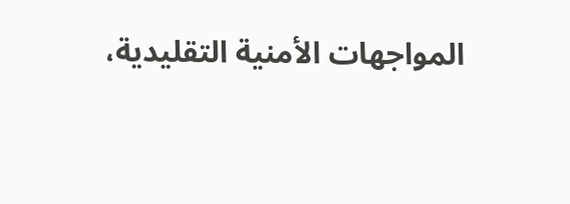المواجهات الأمنية التقليدية،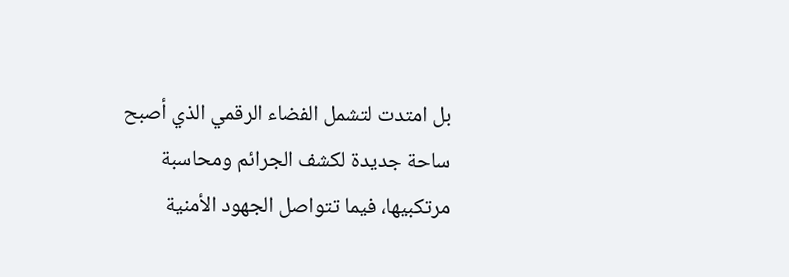بل امتدت لتشمل الفضاء الرقمي الذي أصبح ساحة جديدة لكشف الجرائم ومحاسبة مرتكبيها، فيما تتواصل الجهود الأمنية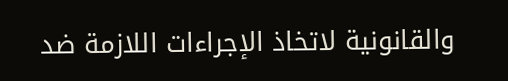والقانونية لاتخاذ الإجراءات اللازمة ضد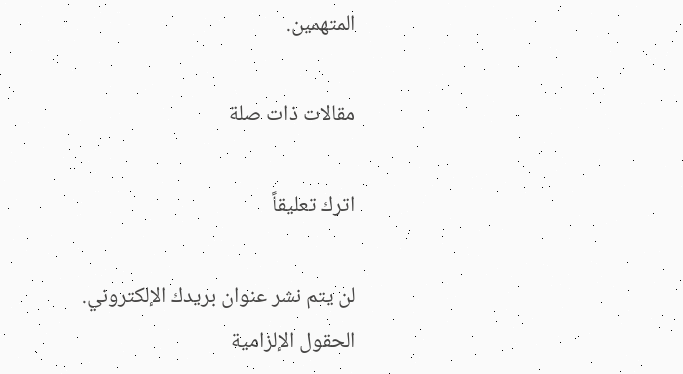المتهمين.

مقالات ذات صلة

اترك تعليقاً

لن يتم نشر عنوان بريدك الإلكتروني. الحقول الإلزامية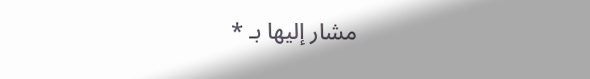مشار إليها بـ *